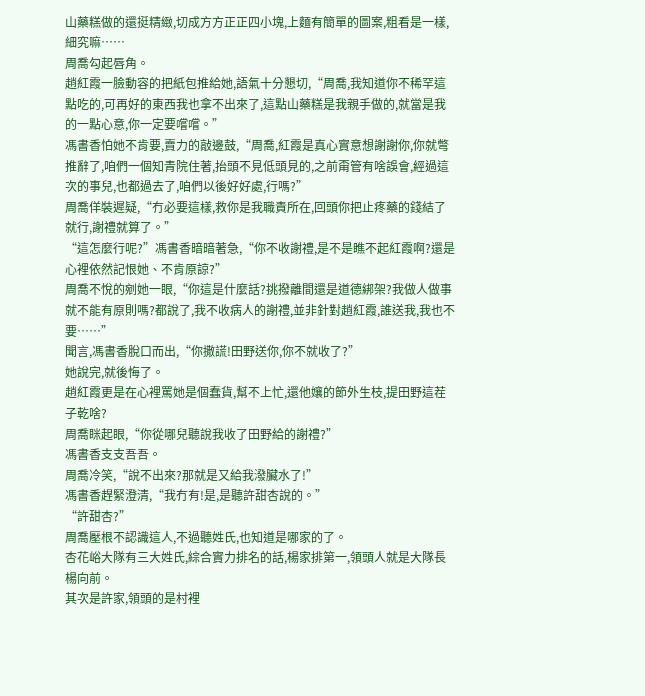山藥糕做的還挺精緻,切成方方正正四小塊,上麵有簡單的圖案,粗看是一樣,細究嘛……
周喬勾起唇角。
趙紅霞一臉動容的把紙包推給她,語氣十分懇切,“周喬,我知道你不稀罕這點吃的,可再好的東西我也拿不出來了,這點山藥糕是我親手做的,就當是我的一點心意,你一定要嚐嚐。”
馮書香怕她不肯要,賣力的敲邊鼓,“周喬,紅霞是真心實意想謝謝你,你就彆推辭了,咱們一個知青院住著,抬頭不見低頭見的,之前甭管有啥誤會,經過這次的事兒,也都過去了,咱們以後好好處,行嗎?”
周喬佯裝遲疑,“冇必要這樣,救你是我職責所在,回頭你把止疼藥的錢結了就行,謝禮就算了。”
“這怎麼行呢?”馮書香暗暗著急,“你不收謝禮,是不是瞧不起紅霞啊?還是心裡依然記恨她、不肯原諒?”
周喬不悅的剜她一眼,“你這是什麼話?挑撥離間還是道德綁架?我做人做事就不能有原則嗎?都說了,我不收病人的謝禮,並非針對趙紅霞,誰送我,我也不要……”
聞言,馮書香脫口而出,“你撒謊!田野送你,你不就收了?”
她說完,就後悔了。
趙紅霞更是在心裡罵她是個蠢貨,幫不上忙,還他孃的節外生枝,提田野這茬子乾啥?
周喬眯起眼,“你從哪兒聽說我收了田野給的謝禮?”
馮書香支支吾吾。
周喬冷笑,“說不出來?那就是又給我潑臟水了!”
馮書香趕緊澄清,“我冇有!是,是聽許甜杏說的。”
“許甜杏?”
周喬壓根不認識這人,不過聽姓氏,也知道是哪家的了。
杏花峪大隊有三大姓氏,綜合實力排名的話,楊家排第一,領頭人就是大隊長楊向前。
其次是許家,領頭的是村裡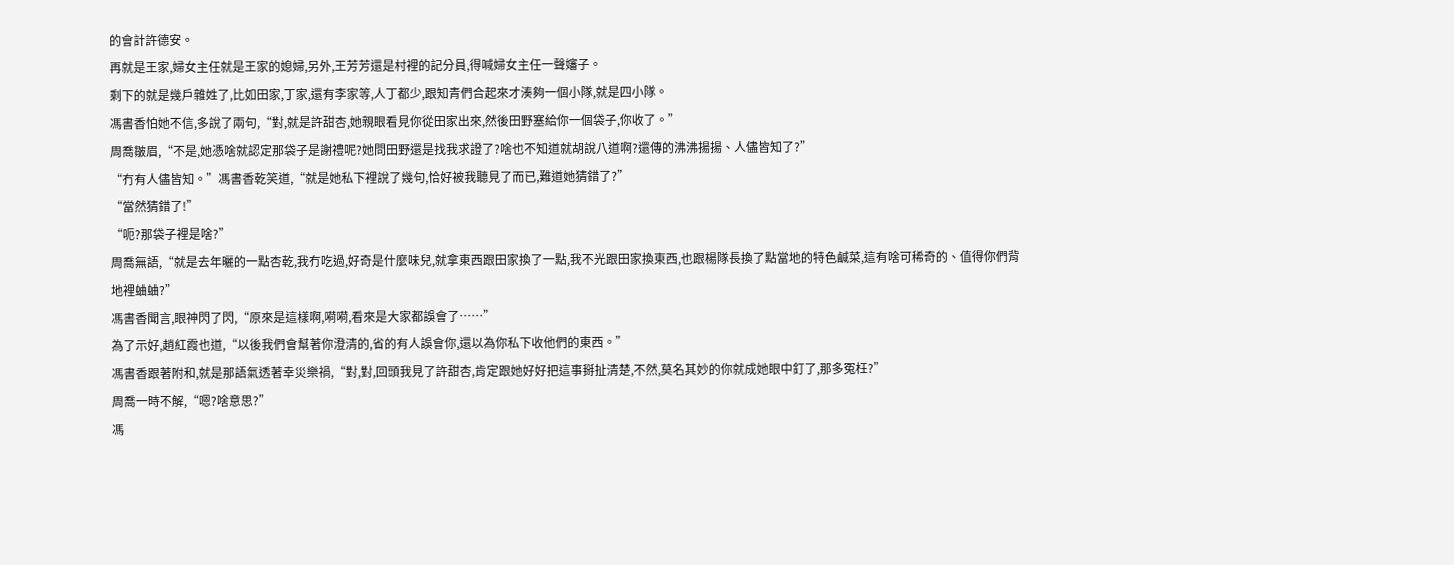的會計許德安。
再就是王家,婦女主任就是王家的媳婦,另外,王芳芳還是村裡的記分員,得喊婦女主任一聲嬸子。
剩下的就是幾戶雜姓了,比如田家,丁家,還有李家等,人丁都少,跟知青們合起來才湊夠一個小隊,就是四小隊。
馮書香怕她不信,多說了兩句,“對,就是許甜杏,她親眼看見你從田家出來,然後田野塞給你一個袋子,你收了。”
周喬皺眉,“不是,她憑啥就認定那袋子是謝禮呢?她問田野還是找我求證了?啥也不知道就胡說八道啊?還傳的沸沸揚揚、人儘皆知了?”
“冇有人儘皆知。”馮書香乾笑道,“就是她私下裡說了幾句,恰好被我聽見了而已,難道她猜錯了?”
“當然猜錯了!”
“呃?那袋子裡是啥?”
周喬無語,“就是去年曬的一點杏乾,我冇吃過,好奇是什麼味兒,就拿東西跟田家換了一點,我不光跟田家換東西,也跟楊隊長換了點當地的特色鹹菜,這有啥可稀奇的、值得你們背地裡蛐蛐?”
馮書香聞言,眼神閃了閃,“原來是這樣啊,嗬嗬,看來是大家都誤會了……”
為了示好,趙紅霞也道,“以後我們會幫著你澄清的,省的有人誤會你,還以為你私下收他們的東西。”
馮書香跟著附和,就是那語氣透著幸災樂禍,“對,對,回頭我見了許甜杏,肯定跟她好好把這事掰扯清楚,不然,莫名其妙的你就成她眼中釘了,那多冤枉?”
周喬一時不解,“嗯?啥意思?”
馮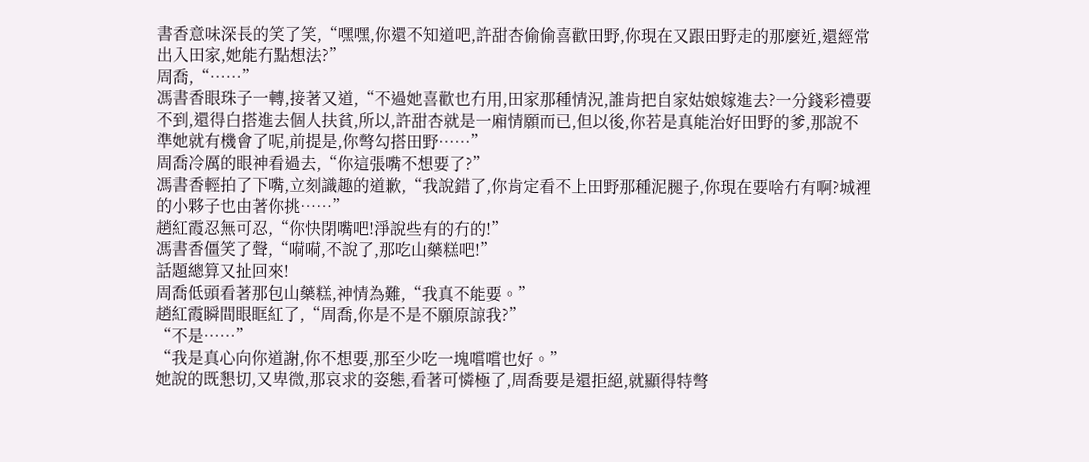書香意味深長的笑了笑,“嘿嘿,你還不知道吧,許甜杏偷偷喜歡田野,你現在又跟田野走的那麼近,還經常出入田家,她能冇點想法?”
周喬,“……”
馮書香眼珠子一轉,接著又道,“不過她喜歡也冇用,田家那種情況,誰肯把自家姑娘嫁進去?一分錢彩禮要不到,還得白搭進去個人扶貧,所以,許甜杏就是一廂情願而已,但以後,你若是真能治好田野的爹,那說不準她就有機會了呢,前提是,你彆勾搭田野……”
周喬冷厲的眼神看過去,“你這張嘴不想要了?”
馮書香輕拍了下嘴,立刻識趣的道歉,“我說錯了,你肯定看不上田野那種泥腿子,你現在要啥冇有啊?城裡的小夥子也由著你挑……”
趙紅霞忍無可忍,“你快閉嘴吧!淨說些有的冇的!”
馮書香僵笑了聲,“嗬嗬,不說了,那吃山藥糕吧!”
話題總算又扯回來!
周喬低頭看著那包山藥糕,神情為難,“我真不能要。”
趙紅霞瞬間眼眶紅了,“周喬,你是不是不願原諒我?”
“不是……”
“我是真心向你道謝,你不想要,那至少吃一塊嚐嚐也好。”
她說的既懇切,又卑微,那哀求的姿態,看著可憐極了,周喬要是還拒絕,就顯得特彆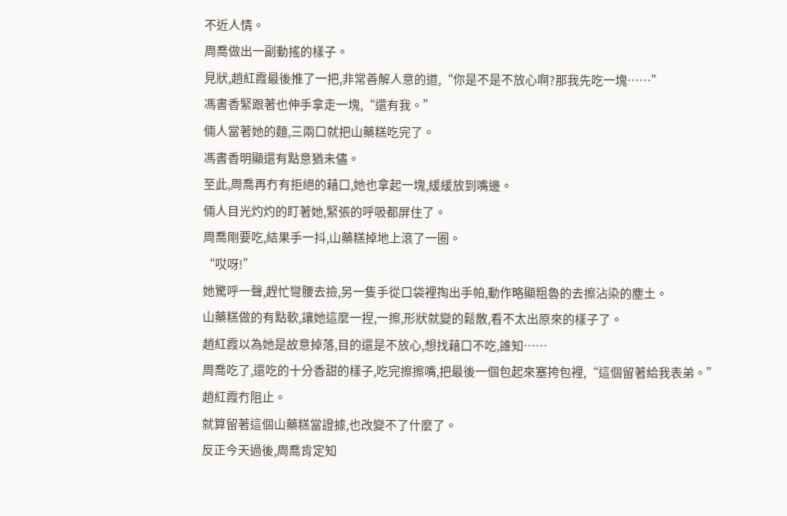不近人情。
周喬做出一副動搖的樣子。
見狀,趙紅霞最後推了一把,非常善解人意的道,“你是不是不放心啊?那我先吃一塊……”
馮書香緊跟著也伸手拿走一塊,“還有我。”
倆人當著她的麵,三兩口就把山藥糕吃完了。
馮書香明顯還有點意猶未儘。
至此,周喬再冇有拒絕的藉口,她也拿起一塊,緩緩放到嘴邊。
倆人目光灼灼的盯著她,緊張的呼吸都屏住了。
周喬剛要吃,結果手一抖,山藥糕掉地上滾了一圈。
“哎呀!”
她驚呼一聲,趕忙彎腰去撿,另一隻手從口袋裡掏出手帕,動作略顯粗魯的去擦沾染的塵土。
山藥糕做的有點軟,讓她這麼一捏,一擦,形狀就變的鬆散,看不太出原來的樣子了。
趙紅霞以為她是故意掉落,目的還是不放心,想找藉口不吃,誰知……
周喬吃了,還吃的十分香甜的樣子,吃完擦擦嘴,把最後一個包起來塞挎包裡,“這個留著給我表弟。”
趙紅霞冇阻止。
就算留著這個山藥糕當證據,也改變不了什麼了。
反正今天過後,周喬肯定知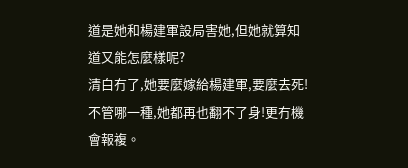道是她和楊建軍設局害她,但她就算知道又能怎麼樣呢?
清白冇了,她要麼嫁給楊建軍,要麼去死!
不管哪一種,她都再也翻不了身!更冇機會報複。